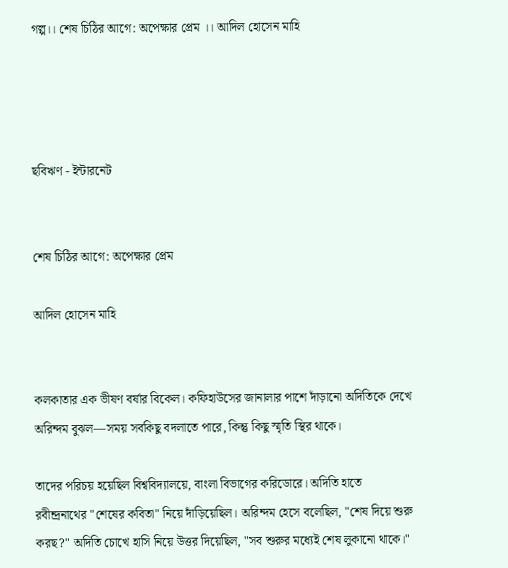গল্প।। শেষ চিঠির আগে: অপেক্ষার প্রেম ।। আদিল হোসেন মাহি




ছবিঋণ - ইন্টারনেট


শেষ চিঠির আগে: অপেক্ষার প্রেম

আদিল হোসেন মাহি


কলকাতার এক ভীষণ বর্ষার বিকেল। কফিহাউসের জানালার পাশে দাঁড়ানো অদিতিকে দেখে অরিন্দম বুঝল—সময় সবকিছু বদলাতে পারে, কিন্তু কিছু স্মৃতি স্থির থাকে।

তাদের পরিচয় হয়েছিল বিশ্ববিদ্যালয়ে, বাংলা বিভাগের করিডোরে। অদিতি হাতে রবীন্দ্রনাথের "শেষের কবিতা" নিয়ে দাঁড়িয়েছিল। অরিন্দম হেসে বলেছিল, "শেষ দিয়ে শুরু করছ?" অদিতি চোখে হাসি নিয়ে উত্তর দিয়েছিল, "সব শুরুর মধ্যেই শেষ লুকানো থাকে।"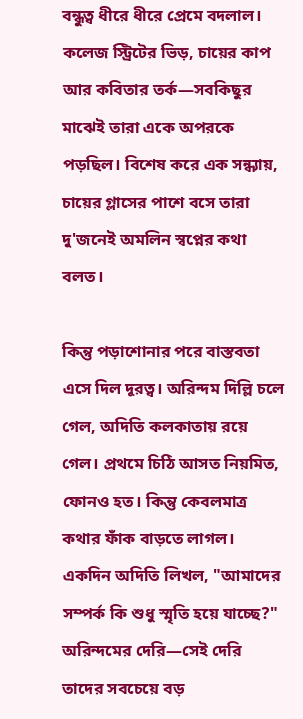বন্ধুত্ব ধীরে ধীরে প্রেমে বদলাল। কলেজ স্ট্রিটের ভিড়, চায়ের কাপ আর কবিতার তর্ক—সবকিছুর মাঝেই তারা একে অপরকে পড়ছিল। বিশেষ করে এক সন্ধ্যায়, চায়ের গ্লাসের পাশে বসে তারা দু'জনেই অমলিন স্বপ্নের কথা বলত।

কিন্তু পড়াশোনার পরে বাস্তবতা এসে দিল দূরত্ব। অরিন্দম দিল্লি চলে গেল, অদিতি কলকাতায় রয়ে গেল। প্রথমে চিঠি আসত নিয়মিত, ফোনও হত। কিন্তু কেবলমাত্র কথার ফাঁক বাড়তে লাগল। একদিন অদিতি লিখল, "আমাদের সম্পর্ক কি শুধু স্মৃতি হয়ে যাচ্ছে?" অরিন্দমের দেরি—সেই দেরি তাদের সবচেয়ে বড়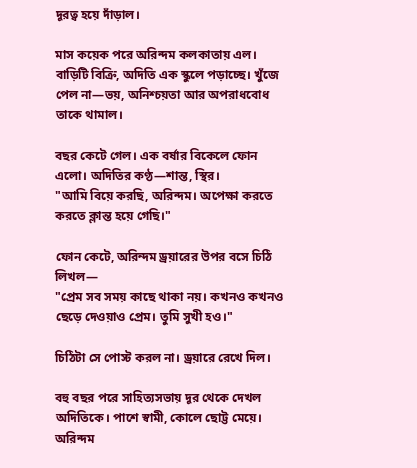দূরত্ব হয়ে দাঁড়াল।

মাস কয়েক পরে অরিন্দম কলকাতায় এল। বাড়িটি বিক্রি, অদিতি এক স্কুলে পড়াচ্ছে। খুঁজে পেল না—ভয়, অনিশ্চয়তা আর অপরাধবোধ তাকে থামাল।

বছর কেটে গেল। এক বর্ষার বিকেলে ফোন এলো। অদিতির কণ্ঠ—শান্ত, স্থির।
"আমি বিয়ে করছি, অরিন্দম। অপেক্ষা করতে করতে ক্লান্ত হয়ে গেছি।"

ফোন কেটে, অরিন্দম ড্রয়ারের উপর বসে চিঠি লিখল—
"প্রেম সব সময় কাছে থাকা নয়। কখনও কখনও ছেড়ে দেওয়াও প্রেম। তুমি সুখী হও।"

চিঠিটা সে পোস্ট করল না। ড্রয়ারে রেখে দিল।

বহু বছর পরে সাহিত্যসভায় দূর থেকে দেখল অদিতিকে। পাশে স্বামী, কোলে ছোট্ট মেয়ে। অরিন্দম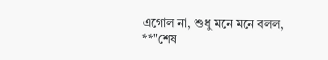এগোল না, শুধু মনে মনে বলল,
**"শেষ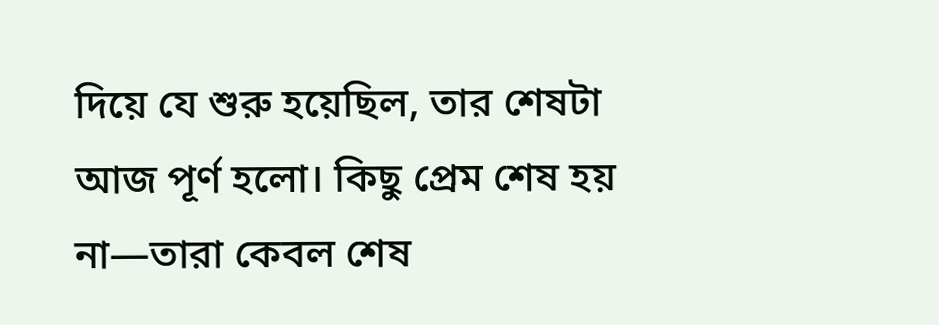দিয়ে যে শুরু হয়েছিল, তার শেষটা আজ পূর্ণ হলো। কিছু প্রেম শেষ হয় না—তারা কেবল শেষ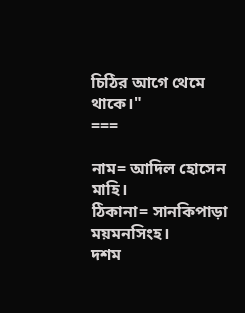চিঠির আগে থেমে থাকে।"
===

নাম= আদিল হোসেন মাহি।
ঠিকানা= সানকিপাড়া ময়মনসিংহ।
দশম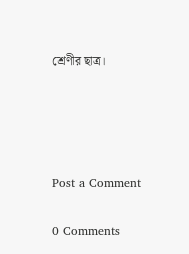শ্রেণীর ছাত্র।




Post a Comment

0 Comments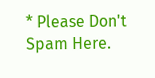* Please Don't Spam Here.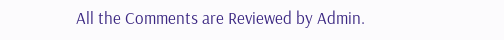All the Comments are Reviewed by Admin.